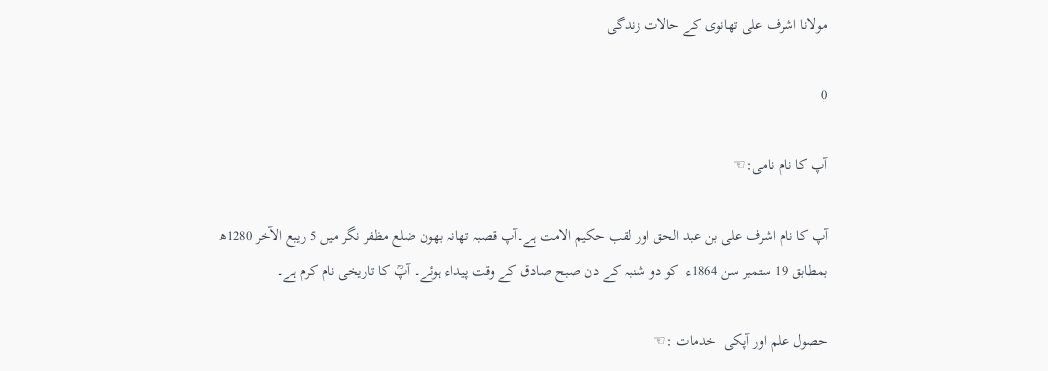مولانا اشرف علی تھانوی کے حالات زندگی

0

آپ کا نام نامی:☜

آپ کا نام اشرف علی بن عبد الحق اور لقب حکیم الامت ہے۔آپ قصبہ تھانہ بھون ضلع مظفر نگر میں 5 ریبع الآخر 1280ھ بمطابق 19 ستمبر سن 1864ء  کو دو شنبہ کے دن صبح صادق کے وقت پیداء ہوئے۔ آپؒ کا تاریخی نام کرم ہے۔

حصول علم اور آپکی  خدمات :☜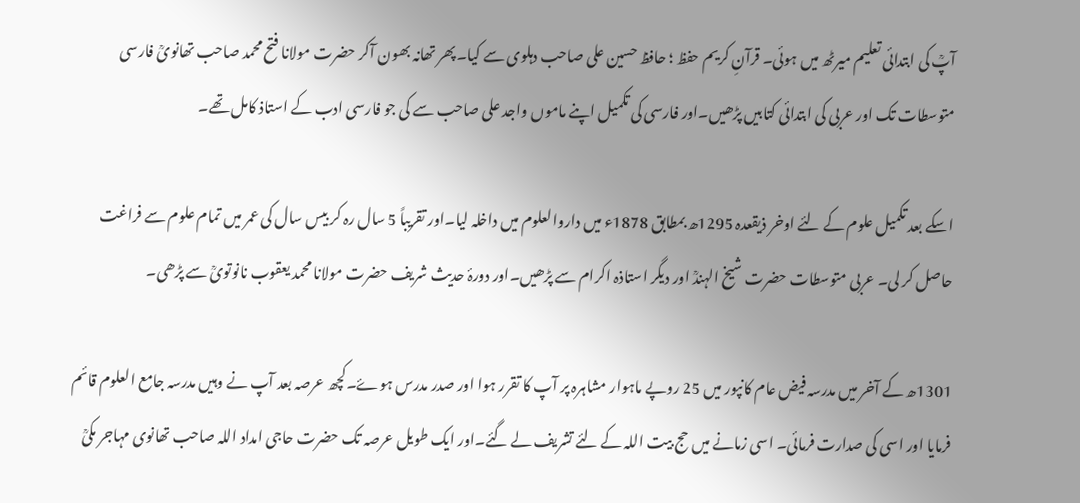آپؒ کی ابتدائی تعلیم میرٹھ میں ہوئی۔ قرآنِ کریم حفظ ؛ حافظ حسین علی صاحب دہلوی سے کیا۔پھر تھانہ بھون آکر حضرت مولانا فتح محمد صاحب تھانویؒ فارسی متوسطات تک اور عربی کی ابتدائی کتابیں پڑھیں۔اور فارسی کی تکمیل اپنے ماموں واجد علی صاحب سے کی جو فارسی ادب کے استاذ کامل تھے۔

اسکے بعد تکمیل علوم کے لئے اوخر ذیقعدہ 1295ھ بمطابق 1878ء میں داروالعلوم میں داخلہ لیا۔اور تقریباً 5 سال رہ کر بیس سال کی عمر میں تمام علوم سے فراغت حاصل کر لی۔ عربی متوسطات حضرت شیخ الہندؒ اور دیگر استاذہ اکرام سے پڑھیں۔اور دورۂ حدیث شریف حضرت مولانا محمد یعقوب نانوتویؒ سے پڑھی۔

1301ھ کے آخر میں مدرسہ فیض عام کانپور میں 25 روپے ماہوار مشاہرہ پر آپ کا تقرر ہوا اور صدر مدرس ہوۓ۔کچھ عرصہ بعد آپ نے وہیں مدرسہ جامع العلوم قائم فرمایا اور اسی کی صدارت فرمائی۔ اسی زمانے میں حج بیت اللہ کے لئے تشریف لے گئے۔اور ایک طویل عرصہ تک حضرت حاجی امداد اللہ صاحب تھانوی مہاجر مکیؒ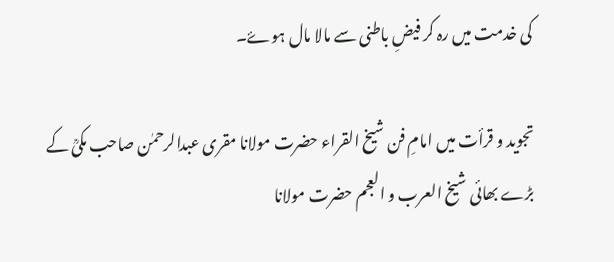کی خدمت میں رہ کر فیضِ باطنی سے مالا مال ہوۓ۔

تجوید و قرأت میں امامِ فن شیخ القراء حضرت مولانا مقری عبدالرحمٰن صاحب مکیؒ کے بڑے بھائی شیخ العرب و العجم حضرت مولانا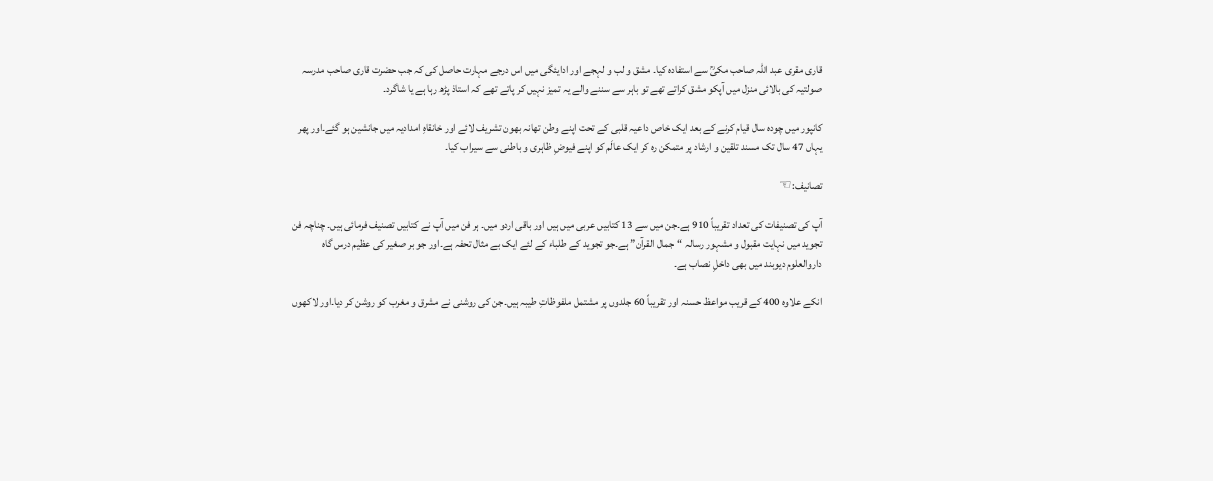قاری مقری عبد اللہ صاحب مکیؒ سے استفادہ کیا۔ مشق و لب و لہجے اور ادایئگی میں اس درجے مہارت حاصل کی کہ جب حضرت قاری صاحب مدرسہ صولتیہ کی بالائی منزل میں آپکو مشق کراتے تھے تو باہر سے سننے والے یہ تمیز نہیں کر پاتے تھے کہ استاذ پڑھ رہا ہے یا شاگرد۔

کانپور میں چودہ سال قیام کرنے کے بعد ایک خاص داعیہ قلبی کے تحت اپنے وطن تھانہ بھون تشریف لائے اور خانقاہِ امدادیہ میں جانشین ہو گئے۔اور پھر یہاں 47 سال تک مسند تلقین و ارشاد پر متمکن رہ کر ایک عالَم کو اپنے فیوضِ ظاہری و باطنی سے سیراب کیا۔

تصانیف:☜

آپ کی تصنیفات کی تعداد تقریباً 910 ہے۔جن میں سے 13 کتابیں عربی میں ہیں اور باقی اردو میں۔ ہر فن میں آپ نے کتابیں تصنیف فرمائی ہیں۔ چناچہ فن تجوید میں نہایت مقبول و مشہور رسالہ “جمال القرآن” ہے۔جو تجوید کے طلباء کے لئے ایک بے مثال تحفہ ہے۔اور جو بر صغیر کی عظیم درس گاہ داروالعلوم دیوبند میں بھی داخلِ نصاب ہے۔

انکے علاوہ 400 کے قریب مواعظ حسنہ اور تقریباً 60 جلدوں پر مشتمل ملفوظاتِ طیبہ ہیں۔جن کی روشنی نے مشرق و مغرب کو روشن کر دیا۔اور لاکھوں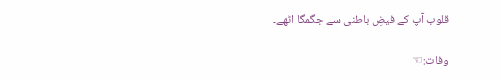قلوب آپ کے فیضِ باطنی سے جگمگا اٹھے۔

وفات:☜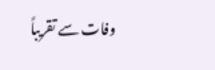وفات سے تقریباً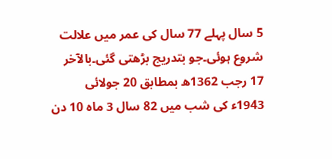5 سال پہلے 77 سال کی عمر میں علالت شروع ہوئی۔جو بتدریج بڑھتی گئی۔بالآخر 17 رجب 1362ھ بمطابق 20 جولائی 1943ء کی شب میں 82 سال 3 ماہ 10 دن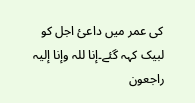کی عمر میں داعئ اجل کو لبیک کہہ گئے۔إنا للہ وإنا إلیہ راجعون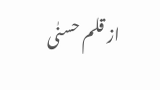از قلم حسنٰی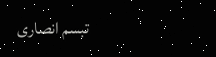تبسم انصاری